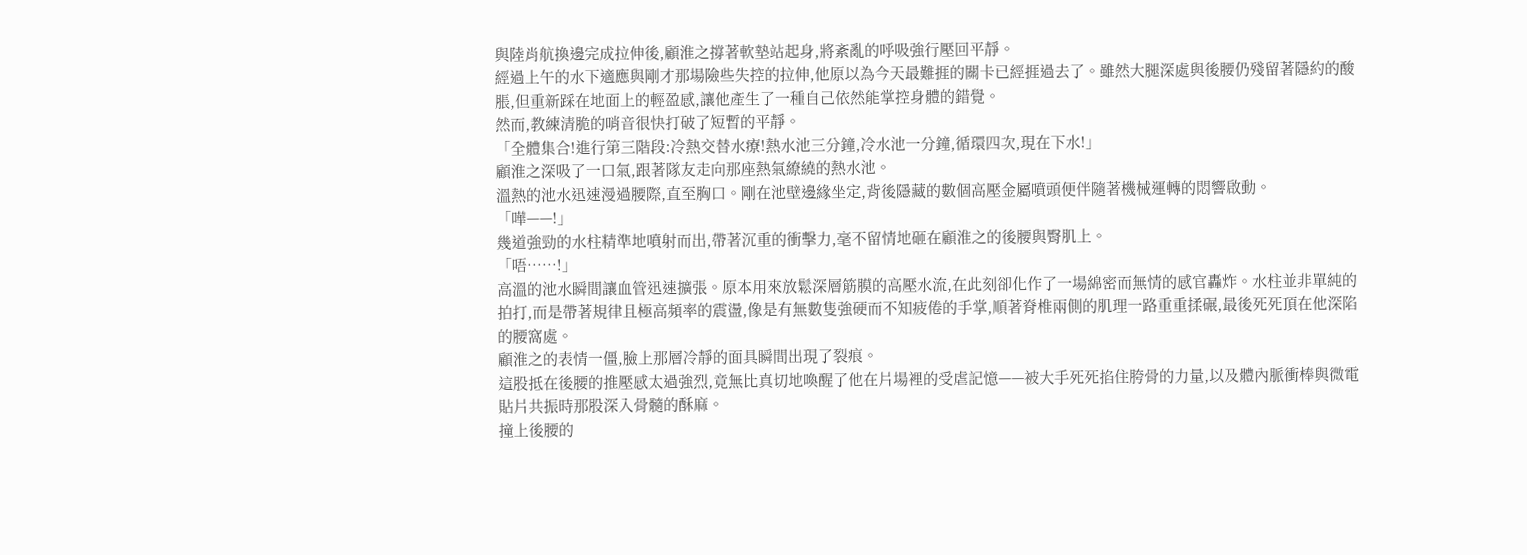與陸肖航換邊完成拉伸後,顧淮之撐著軟墊站起身,將紊亂的呼吸強行壓回平靜。
經過上午的水下適應與剛才那場險些失控的拉伸,他原以為今天最難捱的關卡已經捱過去了。雖然大腿深處與後腰仍殘留著隱約的酸脹,但重新踩在地面上的輕盈感,讓他產生了一種自己依然能掌控身體的錯覺。
然而,教練清脆的哨音很快打破了短暫的平靜。
「全體集合!進行第三階段:冷熱交替水療!熱水池三分鐘,冷水池一分鐘,循環四次,現在下水!」
顧淮之深吸了一口氣,跟著隊友走向那座熱氣繚繞的熱水池。
溫熱的池水迅速漫過腰際,直至胸口。剛在池壁邊緣坐定,背後隱藏的數個高壓金屬噴頭便伴隨著機械運轉的悶響啟動。
「嘩——!」
幾道強勁的水柱精準地噴射而出,帶著沉重的衝擊力,毫不留情地砸在顧淮之的後腰與臀肌上。
「唔……!」
高溫的池水瞬間讓血管迅速擴張。原本用來放鬆深層筋膜的高壓水流,在此刻卻化作了一場綿密而無情的感官轟炸。水柱並非單純的拍打,而是帶著規律且極高頻率的震盪,像是有無數隻強硬而不知疲倦的手掌,順著脊椎兩側的肌理一路重重揉碾,最後死死頂在他深陷的腰窩處。
顧淮之的表情一僵,臉上那層冷靜的面具瞬間出現了裂痕。
這股抵在後腰的推壓感太過強烈,竟無比真切地喚醒了他在片場裡的受虐記憶——被大手死死掐住胯骨的力量,以及體內脈衝棒與微電貼片共振時那股深入骨髓的酥麻。
撞上後腰的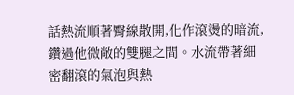話熱流順著臀線散開,化作滾燙的暗流,鑽過他微敞的雙腿之間。水流帶著細密翻滾的氣泡與熱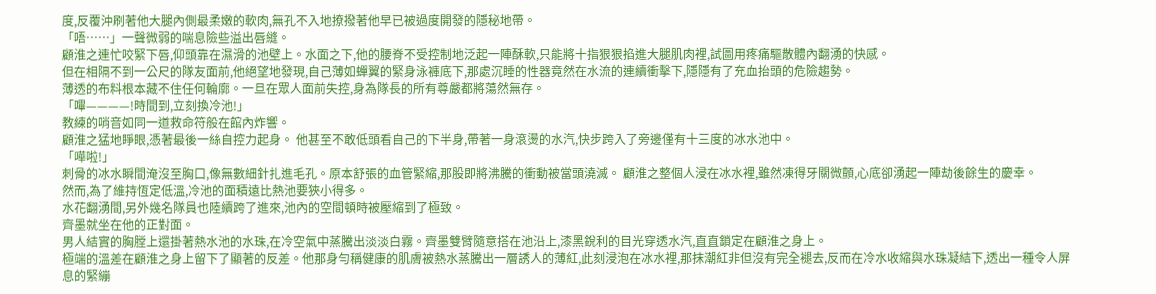度,反覆沖刷著他大腿內側最柔嫩的軟肉,無孔不入地撩撥著他早已被過度開發的隱秘地帶。
「唔……」一聲微弱的喘息險些溢出唇縫。
顧淮之連忙咬緊下唇,仰頭靠在濕滑的池壁上。水面之下,他的腰脊不受控制地泛起一陣酥軟,只能將十指狠狠掐進大腿肌肉裡,試圖用疼痛驅散體內翻湧的快感。
但在相隔不到一公尺的隊友面前,他絕望地發現,自己薄如蟬翼的緊身泳褲底下,那處沉睡的性器竟然在水流的連續衝擊下,隱隱有了充血抬頭的危險趨勢。
薄透的布料根本藏不住任何輪廓。一旦在眾人面前失控,身為隊長的所有尊嚴都將蕩然無存。
「嗶————!時間到,立刻換冷池!」
教練的哨音如同一道救命符般在館內炸響。
顧淮之猛地睜眼,憑著最後一絲自控力起身。 他甚至不敢低頭看自己的下半身,帶著一身滾燙的水汽,快步跨入了旁邊僅有十三度的冰水池中。
「嘩啦!」
刺骨的冰水瞬間淹沒至胸口,像無數細針扎進毛孔。原本舒張的血管緊縮,那股即將沸騰的衝動被當頭澆滅。 顧淮之整個人浸在冰水裡,雖然凍得牙關微顫,心底卻湧起一陣劫後餘生的慶幸。
然而,為了維持恆定低溫,冷池的面積遠比熱池要狹小得多。
水花翻湧間,另外幾名隊員也陸續跨了進來,池內的空間頓時被壓縮到了極致。
齊墨就坐在他的正對面。
男人結實的胸膛上還掛著熱水池的水珠,在冷空氣中蒸騰出淡淡白霧。齊墨雙臂隨意搭在池沿上,漆黑銳利的目光穿透水汽,直直鎖定在顧淮之身上。
極端的溫差在顧淮之身上留下了顯著的反差。他那身勻稱健康的肌膚被熱水蒸騰出一層誘人的薄紅,此刻浸泡在冰水裡,那抹潮紅非但沒有完全褪去,反而在冷水收縮與水珠凝結下,透出一種令人屏息的緊繃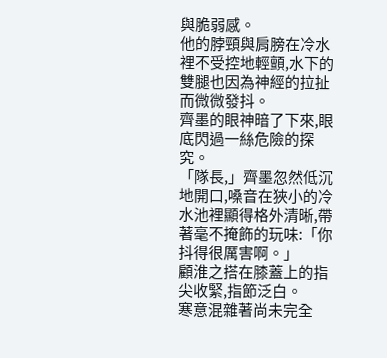與脆弱感。
他的脖頸與肩膀在冷水裡不受控地輕顫,水下的雙腿也因為神經的拉扯而微微發抖。
齊墨的眼神暗了下來,眼底閃過一絲危險的探究。
「隊長,」齊墨忽然低沉地開口,嗓音在狹小的冷水池裡顯得格外清晰,帶著毫不掩飾的玩味:「你抖得很厲害啊。」
顧淮之搭在膝蓋上的指尖收緊,指節泛白。
寒意混雜著尚未完全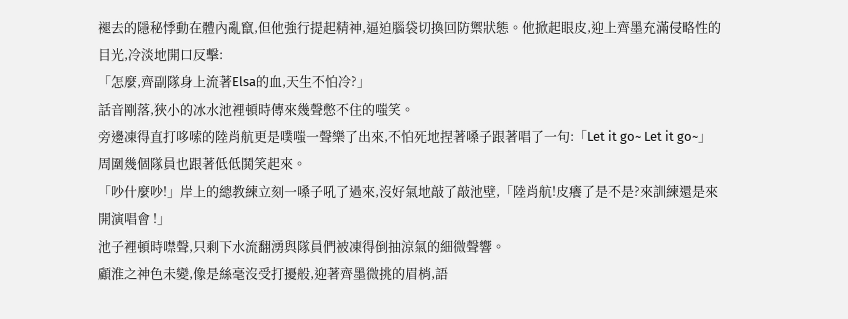褪去的隱秘悸動在體內亂竄,但他強行提起精神,逼迫腦袋切換回防禦狀態。他掀起眼皮,迎上齊墨充滿侵略性的目光,冷淡地開口反擊:
「怎麼,齊副隊身上流著Elsa的血,天生不怕冷?」
話音剛落,狹小的冰水池裡頓時傳來幾聲憋不住的嗤笑。
旁邊凍得直打哆嗦的陸肖航更是噗嗤一聲樂了出來,不怕死地捏著嗓子跟著唱了一句:「Let it go~ Let it go~」
周圍幾個隊員也跟著低低鬨笑起來。
「吵什麼吵!」岸上的總教練立刻一嗓子吼了過來,沒好氣地敲了敲池壁,「陸肖航!皮癢了是不是?來訓練還是來開演唱會 !」
池子裡頓時噤聲,只剩下水流翻湧與隊員們被凍得倒抽涼氣的細微聲響。
顧淮之神色未變,像是絲毫沒受打擾般,迎著齊墨微挑的眉梢,語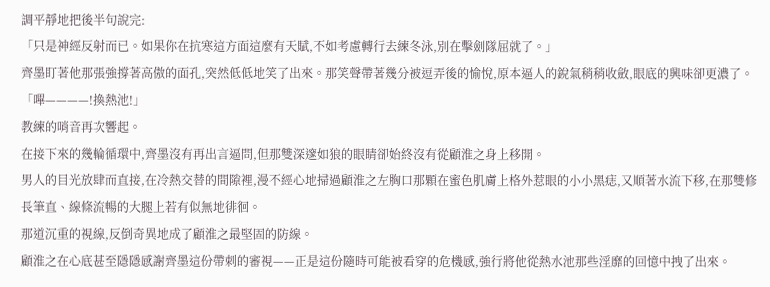調平靜地把後半句說完:
「只是神經反射而已。如果你在抗寒這方面這麼有天賦,不如考慮轉行去練冬泳,別在擊劍隊屈就了。」
齊墨盯著他那張強撐著高傲的面孔,突然低低地笑了出來。那笑聲帶著幾分被逗弄後的愉悅,原本逼人的銳氣稍稍收斂,眼底的興味卻更濃了。
「嗶————!換熱池!」
教練的哨音再次響起。
在接下來的幾輪循環中,齊墨沒有再出言逼問,但那雙深邃如狼的眼睛卻始終沒有從顧淮之身上移開。
男人的目光放肆而直接,在冷熱交替的間隙裡,漫不經心地掃過顧淮之左胸口那顆在蜜色肌膚上格外惹眼的小小黑痣,又順著水流下移,在那雙修長筆直、線條流暢的大腿上若有似無地徘徊。
那道沉重的視線,反倒奇異地成了顧淮之最堅固的防線。
顧淮之在心底甚至隱隱感謝齊墨這份帶刺的審視——正是這份隨時可能被看穿的危機感,強行將他從熱水池那些淫靡的回憶中拽了出來。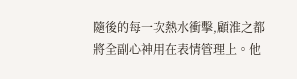隨後的每一次熱水衝擊,顧淮之都將全副心神用在表情管理上。他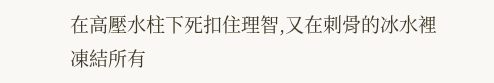在高壓水柱下死扣住理智,又在刺骨的冰水裡凍結所有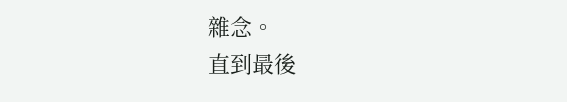雜念。
直到最後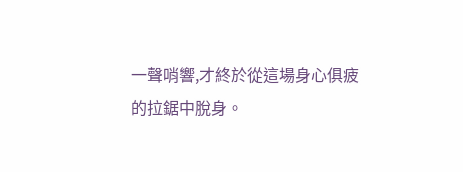一聲哨響,才終於從這場身心俱疲的拉鋸中脫身。